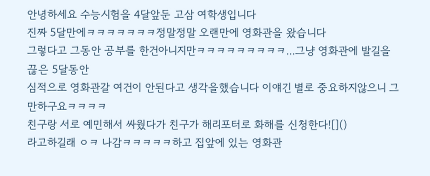안녕하세요 수능시험을 4달앞둔 고삼 여학생입니다
진짜 5달만에ㅋㅋㅋㅋㅋㅋㅋ정말정말 오랜만에 영화관을 왔습니다
그렇다고 그동안 공부를 한건아니지만ㅋㅋㅋㅋㅋㅋㅋㅋㅋ...그냥 영화관에 발길을 끊은 5달동안
심적으로 영화관갈 여건이 안된다고 생각을했습니다 이얘긴 별로 중요하지않으니 그만하구요ㅋㅋㅋㅋ
친구랑 서로 예민해서 싸웠다가 친구가 해리포터로 화해를 신청한다![]()
라고하길래 ㅇㅋ 나감ㅋㅋㅋㅋㅋ하고 집앞에 있는 영화관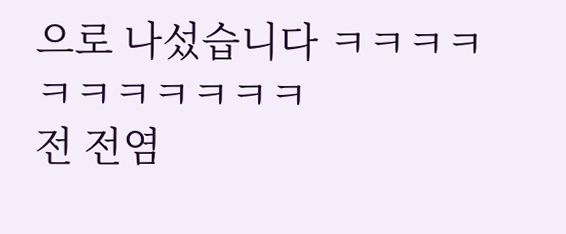으로 나섰습니다 ㅋㅋㅋㅋㅋㅋㅋㅋㅋㅋㅋ
전 전염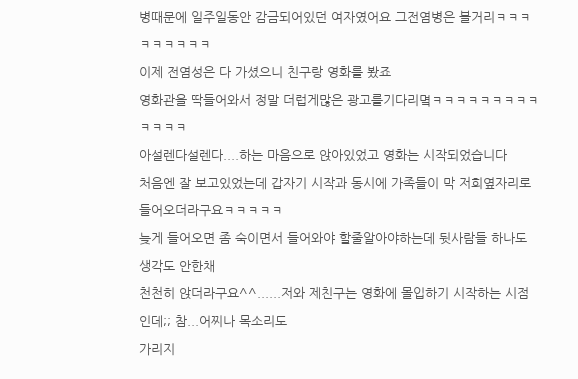병때문에 일주일동안 감금되어있던 여자였어요 그전염병은 볼거리ㅋㅋㅋㅋㅋㅋㅋㅋㅋ
이제 전염성은 다 가셨으니 친구랑 영화를 봤죠
영화관을 딱들어와서 정말 더럽게많은 광고를기다리몈ㅋㅋㅋㅋㅋㅋㅋㅋㅋㅋㅋㅋㅋ
아설렌다설렌다....하는 마음으로 앉아있었고 영화는 시작되었습니다
처음엔 잘 보고있었는데 갑자기 시작과 동시에 가족들이 막 저희옆자리로 들어오더라구요ㅋㅋㅋㅋㅋ
늦게 들어오면 좀 숙이면서 들어와야 할줄알아야하는데 뒷사람들 하나도 생각도 안한채
천천히 앉더라구요^^......저와 제친구는 영화에 몰입하기 시작하는 시점인데;; 참...어찌나 목소리도
가리지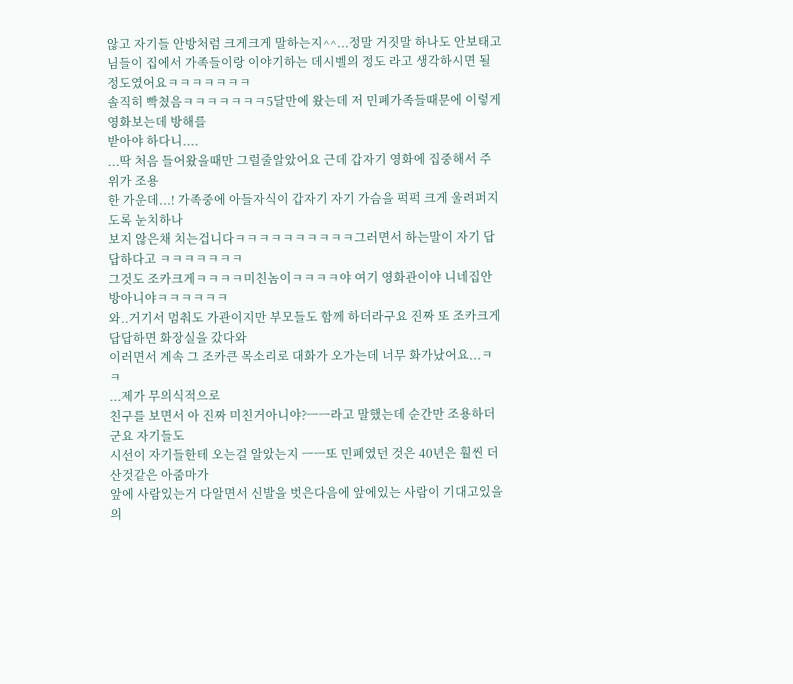않고 자기들 안방처럼 크게크게 말하는지^^...정말 거짓말 하나도 안보태고
님들이 집에서 가족들이랑 이야기하는 데시벨의 정도 라고 생각하시면 될정도였어요ㅋㅋㅋㅋㅋㅋㅋ
솔직히 빡쳤음ㅋㅋㅋㅋㅋㅋㅋ5달만에 왔는데 저 민폐가족들때문에 이렇게 영화보는데 방해를
받아야 하다니....
...딱 처음 들어왔을때만 그럴줄알았어요 근데 갑자기 영화에 집중해서 주위가 조용
한 가운데...! 가족중에 아들자식이 갑자기 자기 가슴을 퍽퍽 크게 울려퍼지도록 눈치하나
보지 않은채 치는겁니다ㅋㅋㅋㅋㅋㅋㅋㅋㅋㅋ그러면서 하는말이 자기 답답하다고 ㅋㅋㅋㅋㅋㅋㅋ
그것도 조카크게ㅋㅋㅋㅋ미친놈이ㅋㅋㅋㅋ야 여기 영화관이야 니네집안방아니야ㅋㅋㅋㅋㅋㅋ
와..거기서 멈춰도 가관이지만 부모들도 함께 하더라구요 진짜 또 조카크게 답답하면 화장실을 갔다와
이러면서 계속 그 조카큰 목소리로 대화가 오가는데 너무 화가났어요...ㅋㅋ
...제가 무의식적으로
친구를 보면서 아 진짜 미친거아니야?ㅡㅡ라고 말했는데 순간만 조용하더군요 자기들도
시선이 자기들한테 오는걸 알았는지 ㅡㅡ또 민폐였던 것은 40년은 훨씬 더산것같은 아줌마가
앞에 사람있는거 다알면서 신발을 벗은다음에 앞에있는 사람이 기대고있을 의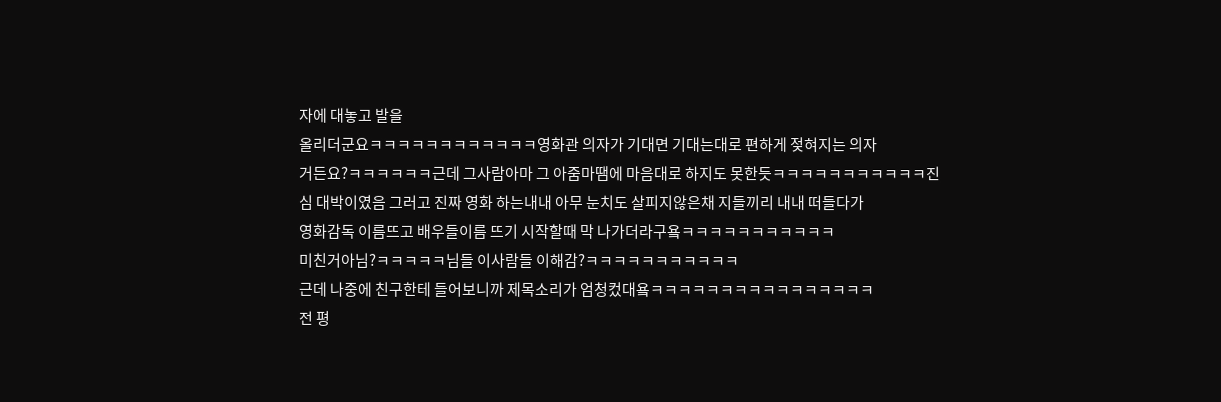자에 대놓고 발을
올리더군요ㅋㅋㅋㅋㅋㅋㅋㅋㅋㅋㅋㅋ영화관 의자가 기대면 기대는대로 편하게 젖혀지는 의자
거든요?ㅋㅋㅋㅋㅋㅋ근데 그사람아마 그 아줌마땜에 마음대로 하지도 못한듯ㅋㅋㅋㅋㅋㅋㅋㅋㅋㅋㅋ진
심 대박이였음 그러고 진짜 영화 하는내내 아무 눈치도 살피지않은채 지들끼리 내내 떠들다가
영화감독 이름뜨고 배우들이름 뜨기 시작할때 막 나가더라구욬ㅋㅋㅋㅋㅋㅋㅋㅋㅋㅋㅋ
미친거아님?ㅋㅋㅋㅋㅋ님들 이사람들 이해감?ㅋㅋㅋㅋㅋㅋㅋㅋㅋㅋㅋ
근데 나중에 친구한테 들어보니까 제목소리가 엄청컸대욬ㅋㅋㅋㅋㅋㅋㅋㅋㅋㅋㅋㅋㅋㅋㅋㅋ
전 평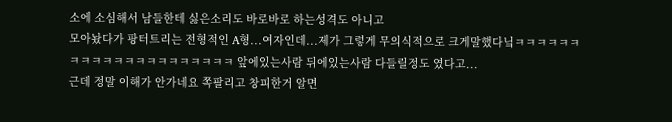소에 소심해서 남들한테 싫은소리도 바로바로 하는성격도 아니고
모아놨다가 팡터트리는 전형적인 A형...여자인데...제가 그렇게 무의식적으로 크게말했다닠ㅋㅋㅋㅋㅋㅋ
ㅋㅋㅋㅋㅋㅋㅋㅋㅋㅋㅋㅋㅋㅋㅋ 앞에있는사람 뒤에있는사람 다들릴정도 였다고...
근데 정말 이해가 안가네요 쪽팔리고 창피한거 알면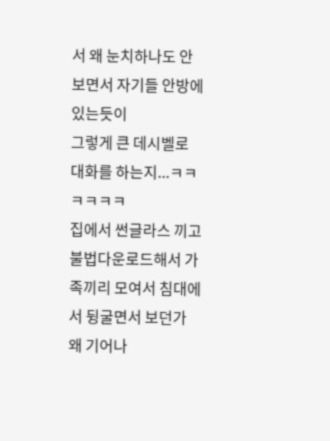서 왜 눈치하나도 안보면서 자기들 안방에 있는듯이
그렇게 큰 데시벨로 대화를 하는지...ㅋㅋㅋㅋㅋㅋ
집에서 썬글라스 끼고 불법다운로드해서 가족끼리 모여서 침대에서 뒹굴면서 보던가
왜 기어나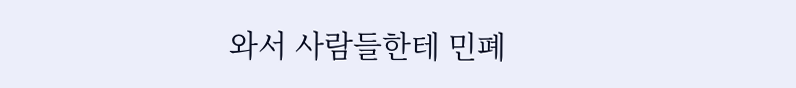와서 사람들한테 민폐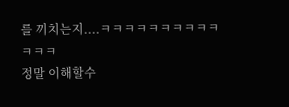를 끼치는지....ㅋㅋㅋㅋㅋㅋㅋㅋㅋㅋㅋㅋㅋ
정말 이해할수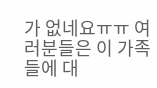가 없네요ㅠㅠ 여러분들은 이 가족들에 대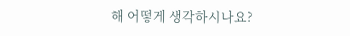해 어떻게 생각하시나요?